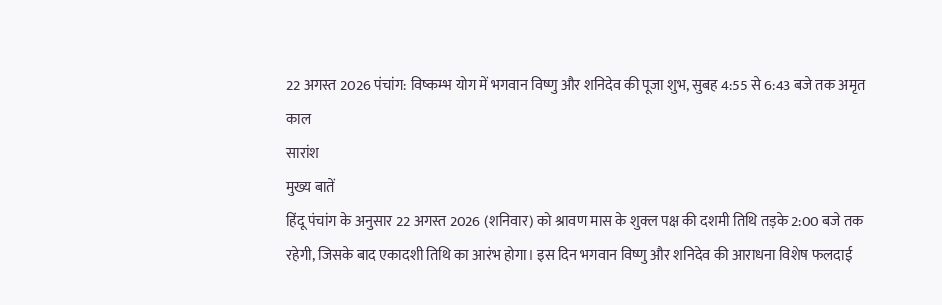22 अगस्त 2026 पंचांग: विष्कम्भ योग में भगवान विष्णु और शनिदेव की पूजा शुभ, सुबह 4:55 से 6:43 बजे तक अमृत काल
सारांश
मुख्य बातें
हिंदू पंचांग के अनुसार 22 अगस्त 2026 (शनिवार) को श्रावण मास के शुक्ल पक्ष की दशमी तिथि तड़के 2:00 बजे तक रहेगी, जिसके बाद एकादशी तिथि का आरंभ होगा। इस दिन भगवान विष्णु और शनिदेव की आराधना विशेष फलदाई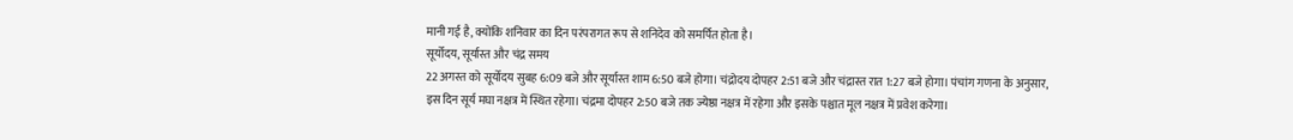मानी गई है, क्योंकि शनिवार का दिन परंपरागत रूप से शनिदेव को समर्पित होता है।
सूर्योदय, सूर्यास्त और चंद्र समय
22 अगस्त को सूर्योदय सुबह 6:09 बजे और सूर्यास्त शाम 6:50 बजे होगा। चंद्रोदय दोपहर 2:51 बजे और चंद्रास्त रात 1:27 बजे होगा। पंचांग गणना के अनुसार, इस दिन सूर्य मघा नक्षत्र में स्थित रहेगा। चंद्रमा दोपहर 2:50 बजे तक ज्येष्ठा नक्षत्र में रहेगा और इसके पश्चात मूल नक्षत्र में प्रवेश करेगा।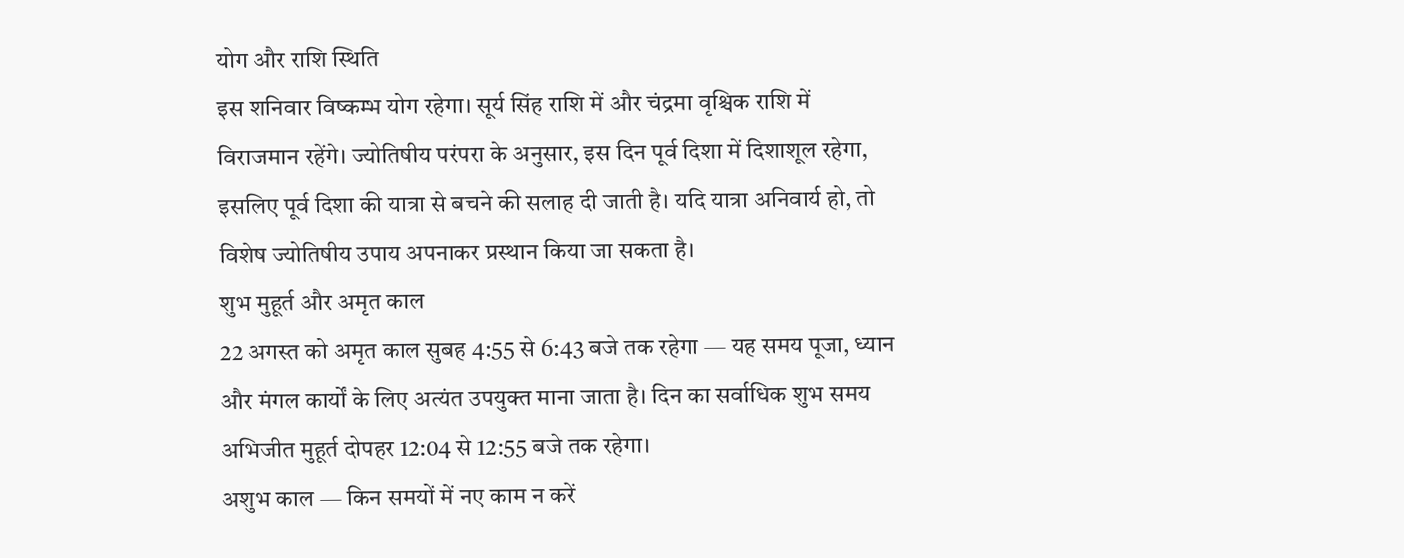योग और राशि स्थिति
इस शनिवार विष्कम्भ योग रहेगा। सूर्य सिंह राशि में और चंद्रमा वृश्चिक राशि में विराजमान रहेंगे। ज्योतिषीय परंपरा के अनुसार, इस दिन पूर्व दिशा में दिशाशूल रहेगा, इसलिए पूर्व दिशा की यात्रा से बचने की सलाह दी जाती है। यदि यात्रा अनिवार्य हो, तो विशेष ज्योतिषीय उपाय अपनाकर प्रस्थान किया जा सकता है।
शुभ मुहूर्त और अमृत काल
22 अगस्त को अमृत काल सुबह 4:55 से 6:43 बजे तक रहेगा — यह समय पूजा, ध्यान और मंगल कार्यों के लिए अत्यंत उपयुक्त माना जाता है। दिन का सर्वाधिक शुभ समय अभिजीत मुहूर्त दोपहर 12:04 से 12:55 बजे तक रहेगा।
अशुभ काल — किन समयों में नए काम न करें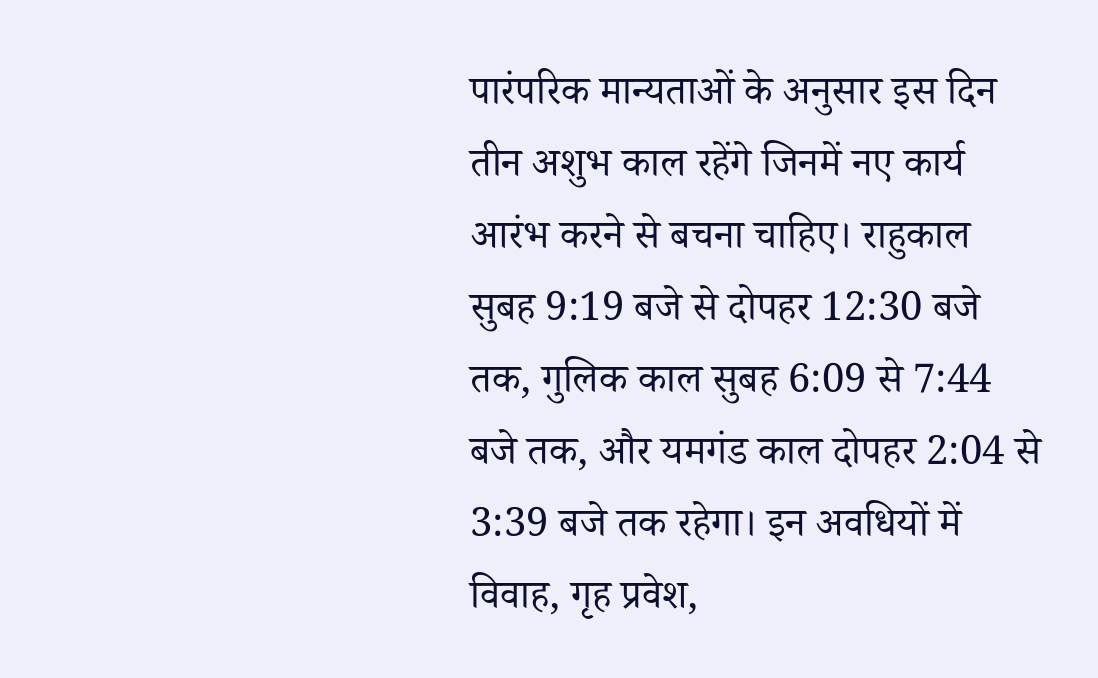पारंपरिक मान्यताओं के अनुसार इस दिन तीन अशुभ काल रहेंगे जिनमें नए कार्य आरंभ करने से बचना चाहिए। राहुकाल सुबह 9:19 बजे से दोपहर 12:30 बजे तक, गुलिक काल सुबह 6:09 से 7:44 बजे तक, और यमगंड काल दोपहर 2:04 से 3:39 बजे तक रहेगा। इन अवधियों में विवाह, गृह प्रवेश,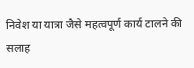निवेश या यात्रा जैसे महत्वपूर्ण कार्य टालने की सलाह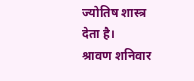ज्योतिष शास्त्र देता है।
श्रावण शनिवार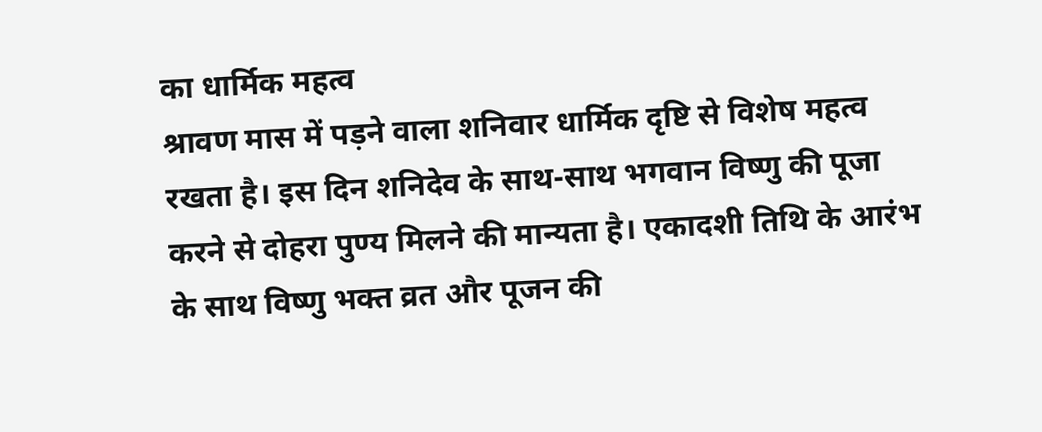का धार्मिक महत्व
श्रावण मास में पड़ने वाला शनिवार धार्मिक दृष्टि से विशेष महत्व रखता है। इस दिन शनिदेव के साथ-साथ भगवान विष्णु की पूजा करने से दोहरा पुण्य मिलने की मान्यता है। एकादशी तिथि के आरंभ के साथ विष्णु भक्त व्रत और पूजन की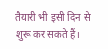तैयारी भी इसी दिन से शुरू कर सकते हैं।